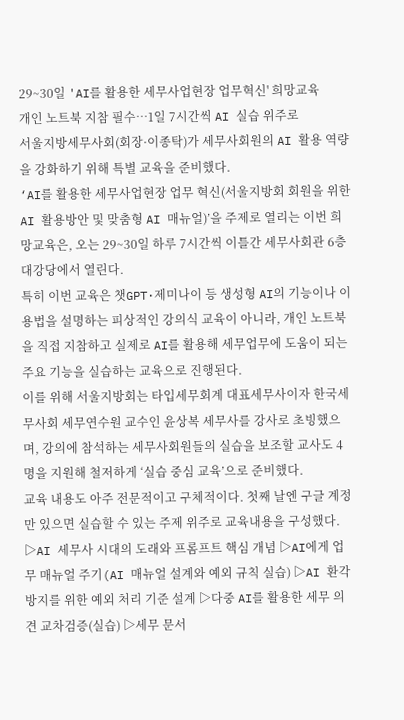29~30일 'AI를 활용한 세무사업현장 업무혁신' 희망교육
개인 노트북 지참 필수…1일 7시간씩 AI 실습 위주로
서울지방세무사회(회장·이종탁)가 세무사회원의 AI 활용 역량을 강화하기 위해 특별 교육을 준비했다.
‘AI를 활용한 세무사업현장 업무 혁신(서울지방회 회원을 위한 AI 활용방안 및 맞춤형 AI 매뉴얼)’을 주제로 열리는 이번 희망교육은, 오는 29~30일 하루 7시간씩 이틀간 세무사회관 6층 대강당에서 열린다.
특히 이번 교육은 챗GPT·제미나이 등 생성형 AI의 기능이나 이용법을 설명하는 피상적인 강의식 교육이 아니라, 개인 노트북을 직접 지참하고 실제로 AI를 활용해 세무업무에 도움이 되는 주요 기능을 실습하는 교육으로 진행된다.
이를 위해 서울지방회는 타입세무회계 대표세무사이자 한국세무사회 세무연수원 교수인 윤상복 세무사를 강사로 초빙했으며, 강의에 참석하는 세무사회원들의 실습을 보조할 교사도 4명을 지원해 철저하게 ‘실습 중심 교육’으로 준비했다.
교육 내용도 아주 전문적이고 구체적이다. 첫째 날엔 구글 계정만 있으면 실습할 수 있는 주제 위주로 교육내용을 구성했다. ▷AI 세무사 시대의 도래와 프롬프트 핵심 개념 ▷AI에게 업무 매뉴얼 주기(AI 매뉴얼 설계와 예외 규칙 실습) ▷AI 환각 방지를 위한 예외 처리 기준 설계 ▷다중 AI를 활용한 세무 의견 교차검증(실습) ▷세무 문서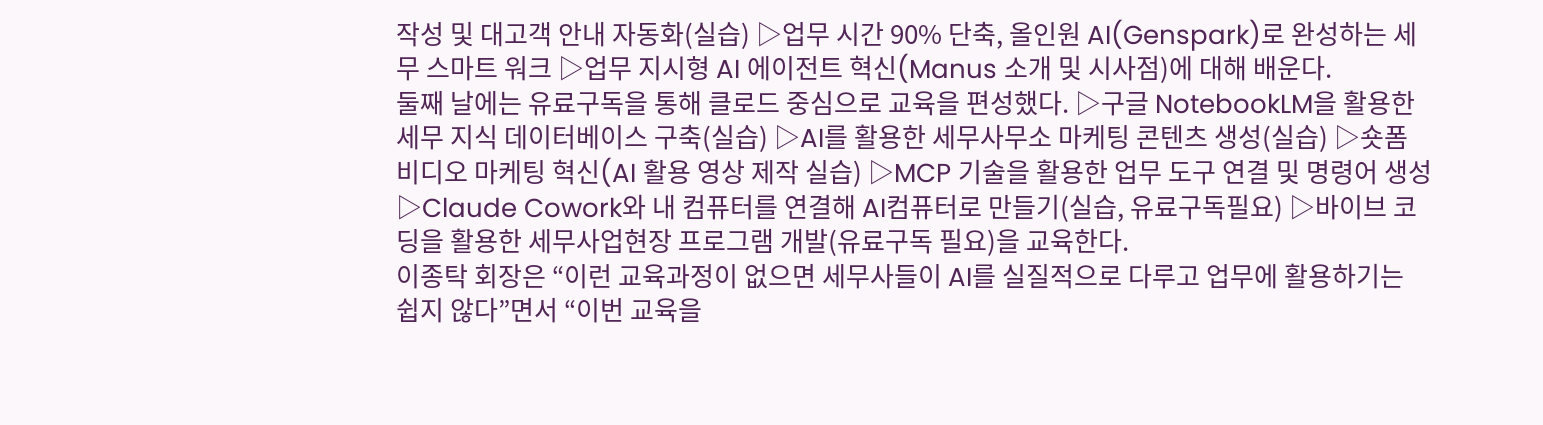작성 및 대고객 안내 자동화(실습) ▷업무 시간 90% 단축, 올인원 AI(Genspark)로 완성하는 세무 스마트 워크 ▷업무 지시형 AI 에이전트 혁신(Manus 소개 및 시사점)에 대해 배운다.
둘째 날에는 유료구독을 통해 클로드 중심으로 교육을 편성했다. ▷구글 NotebookLM을 활용한 세무 지식 데이터베이스 구축(실습) ▷AI를 활용한 세무사무소 마케팅 콘텐츠 생성(실습) ▷숏폼 비디오 마케팅 혁신(AI 활용 영상 제작 실습) ▷MCP 기술을 활용한 업무 도구 연결 및 명령어 생성 ▷Claude Cowork와 내 컴퓨터를 연결해 AI컴퓨터로 만들기(실습, 유료구독필요) ▷바이브 코딩을 활용한 세무사업현장 프로그램 개발(유료구독 필요)을 교육한다.
이종탁 회장은 “이런 교육과정이 없으면 세무사들이 AI를 실질적으로 다루고 업무에 활용하기는 쉽지 않다”면서 “이번 교육을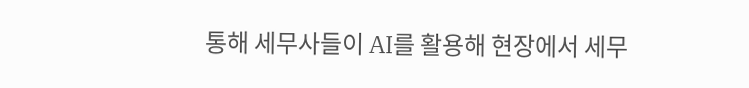통해 세무사들이 AI를 활용해 현장에서 세무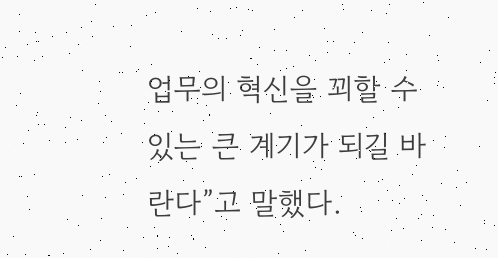업무의 혁신을 꾀할 수 있는 큰 계기가 되길 바란다”고 말했다.